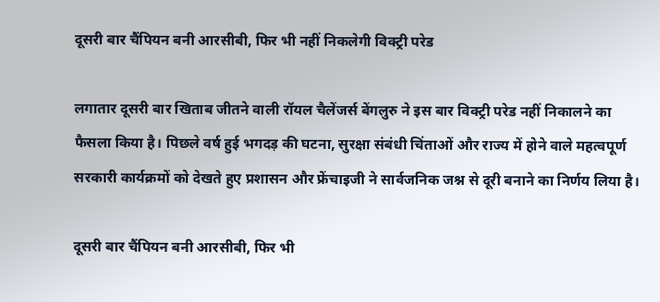दूसरी बार चैंपियन बनी आरसीबी, फिर भी नहीं निकलेगी विक्ट्री परेड

लगातार दूसरी बार खिताब जीतने वाली रॉयल चैलेंजर्स बेंगलुरु ने इस बार विक्ट्री परेड नहीं निकालने का फैसला किया है। पिछले वर्ष हुई भगदड़ की घटना, सुरक्षा संबंधी चिंताओं और राज्य में होने वाले महत्वपूर्ण सरकारी कार्यक्रमों को देखते हुए प्रशासन और फ्रेंचाइजी ने सार्वजनिक जश्न से दूरी बनाने का निर्णय लिया है।

दूसरी बार चैंपियन बनी आरसीबी, फिर भी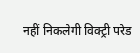नहीं निकलेगी विक्ट्री परेड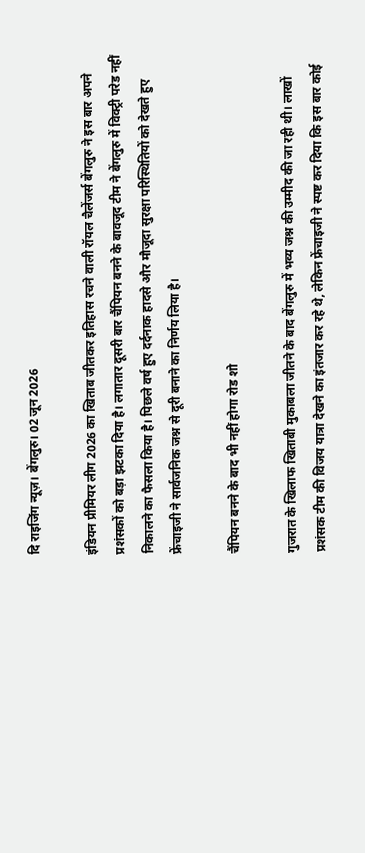दि राइजिंग न्यूज़। बेंगलुरु। 02 जून 2026

इंडियन प्रीमियर लीग 2026 का खिताब जीतकर इतिहास रचने वाली रॉयल चैलेंजर्स बेंगलुरु ने इस बार अपने प्रशंसकों को बड़ा झटका दिया है। लगातार दूसरी बार चैंपियन बनने के बावजूद टीम ने बेंगलुरु में विक्ट्री परेड नहीं निकालने का फैसला किया है। पिछले वर्ष हुए दर्दनाक हादसे और मौजूदा सुरक्षा परिस्थितियों को देखते हुए फ्रेंचाइजी ने सार्वजनिक जश्न से दूरी बनाने का निर्णय लिया है।

चैंपियन बनने के बाद भी नहीं होगा रोड शो

गुजरात के खिलाफ खिताबी मुकाबला जीतने के बाद बेंगलुरु में भव्य जश्न की उम्मीद की जा रही थी। लाखों प्रशंसक टीम की विजय यात्रा देखने का इंतजार कर रहे थे, लेकिन फ्रेंचाइजी ने स्पष्ट कर दिया कि इस बार कोई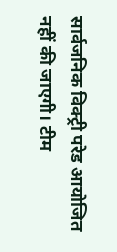सार्वजनिक विक्ट्री परेड आयोजित नहीं की जाएगी। टीम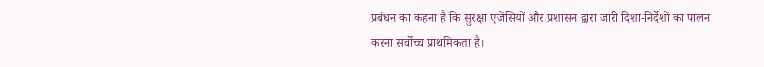प्रबंधन का कहना है कि सुरक्षा एजेंसियों और प्रशासन द्वारा जारी दिशा-निर्देशों का पालन करना सर्वोच्च प्राथमिकता है।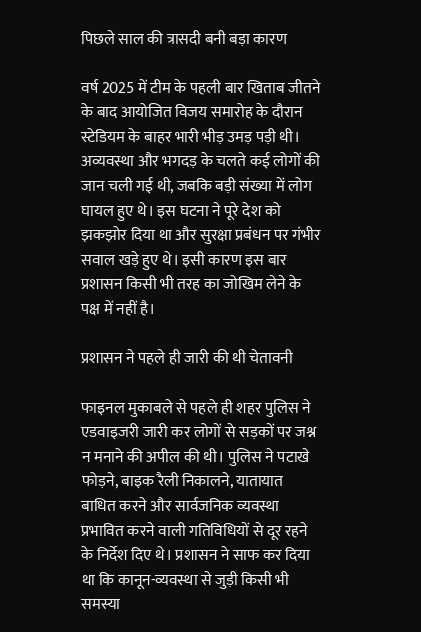पिछले साल की त्रासदी बनी बड़ा कारण

वर्ष 2025 में टीम के पहली बार खिताब जीतने के बाद आयोजित विजय समारोह के दौरान स्टेडियम के बाहर भारी भीड़ उमड़ पड़ी थी। अव्यवस्था और भगदड़ के चलते कई लोगों की जान चली गई थी, जबकि बड़ी संख्या में लोग घायल हुए थे। इस घटना ने पूरे देश को झकझोर दिया था और सुरक्षा प्रबंधन पर गंभीर सवाल खड़े हुए थे। इसी कारण इस बार प्रशासन किसी भी तरह का जोखिम लेने के पक्ष में नहीं है।

प्रशासन ने पहले ही जारी की थी चेतावनी

फाइनल मुकाबले से पहले ही शहर पुलिस ने एडवाइजरी जारी कर लोगों से सड़कों पर जश्न न मनाने की अपील की थी। पुलिस ने पटाखे फोड़ने, बाइक रैली निकालने, यातायात बाधित करने और सार्वजनिक व्यवस्था प्रभावित करने वाली गतिविधियों से दूर रहने के निर्देश दिए थे। प्रशासन ने साफ कर दिया था कि कानून-व्यवस्था से जुड़ी किसी भी समस्या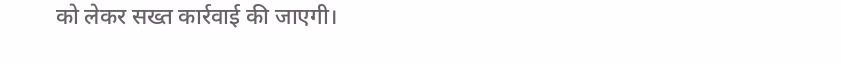को लेकर सख्त कार्रवाई की जाएगी।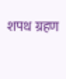शपथ ग्रहण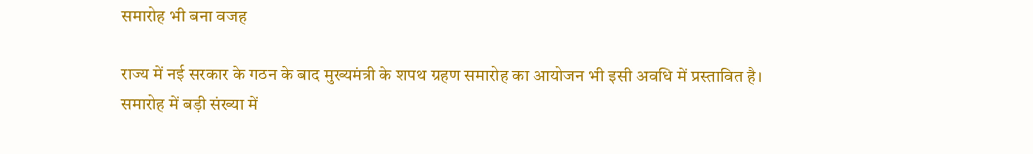समारोह भी बना वजह

राज्य में नई सरकार के गठन के बाद मुख्यमंत्री के शपथ ग्रहण समारोह का आयोजन भी इसी अवधि में प्रस्तावित है। समारोह में बड़ी संख्या में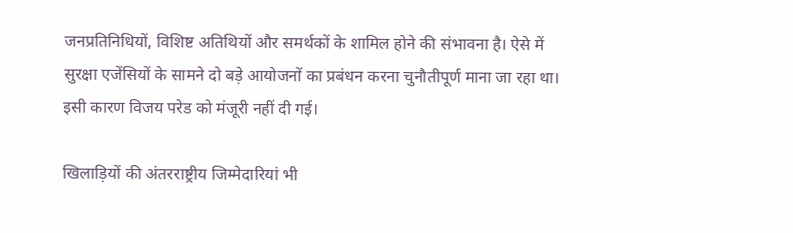जनप्रतिनिधियों, विशिष्ट अतिथियों और समर्थकों के शामिल होने की संभावना है। ऐसे में सुरक्षा एजेंसियों के सामने दो बड़े आयोजनों का प्रबंधन करना चुनौतीपूर्ण माना जा रहा था। इसी कारण विजय परेड को मंजूरी नहीं दी गई।

खिलाड़ियों की अंतरराष्ट्रीय जिम्मेदारियां भी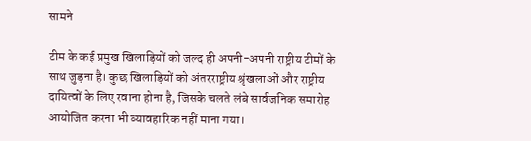सामने

टीम के कई प्रमुख खिलाड़ियों को जल्द ही अपनी-अपनी राष्ट्रीय टीमों के साथ जुड़ना है। कुछ खिलाड़ियों को अंतरराष्ट्रीय श्रृंखलाओं और राष्ट्रीय दायित्वों के लिए रवाना होना है, जिसके चलते लंबे सार्वजनिक समारोह आयोजित करना भी व्यावहारिक नहीं माना गया।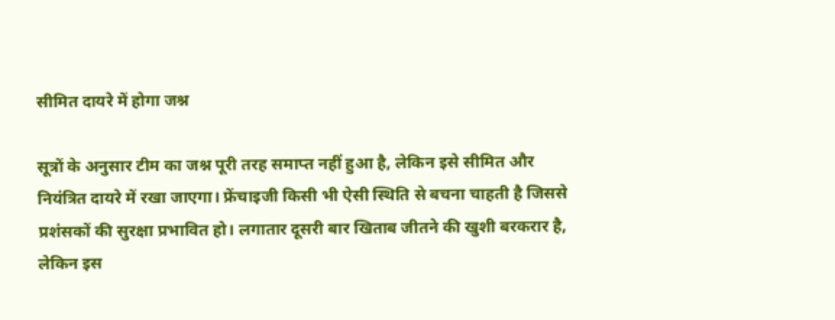सीमित दायरे में होगा जश्न

सूत्रों के अनुसार टीम का जश्न पूरी तरह समाप्त नहीं हुआ है, लेकिन इसे सीमित और नियंत्रित दायरे में रखा जाएगा। फ्रेंचाइजी किसी भी ऐसी स्थिति से बचना चाहती है जिससे प्रशंसकों की सुरक्षा प्रभावित हो। लगातार दूसरी बार खिताब जीतने की खुशी बरकरार है, लेकिन इस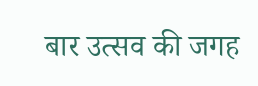बार उत्सव की जगह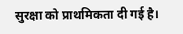सुरक्षा को प्राथमिकता दी गई है।